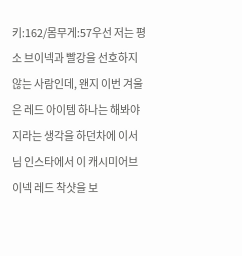키:162/몸무게:57우선 저는 평소 브이넥과 빨강을 선호하지 않는 사람인데, 왠지 이번 겨울은 레드 아이템 하나는 해봐야지라는 생각을 하던차에 이서님 인스타에서 이 캐시미어브이넥 레드 착샷을 보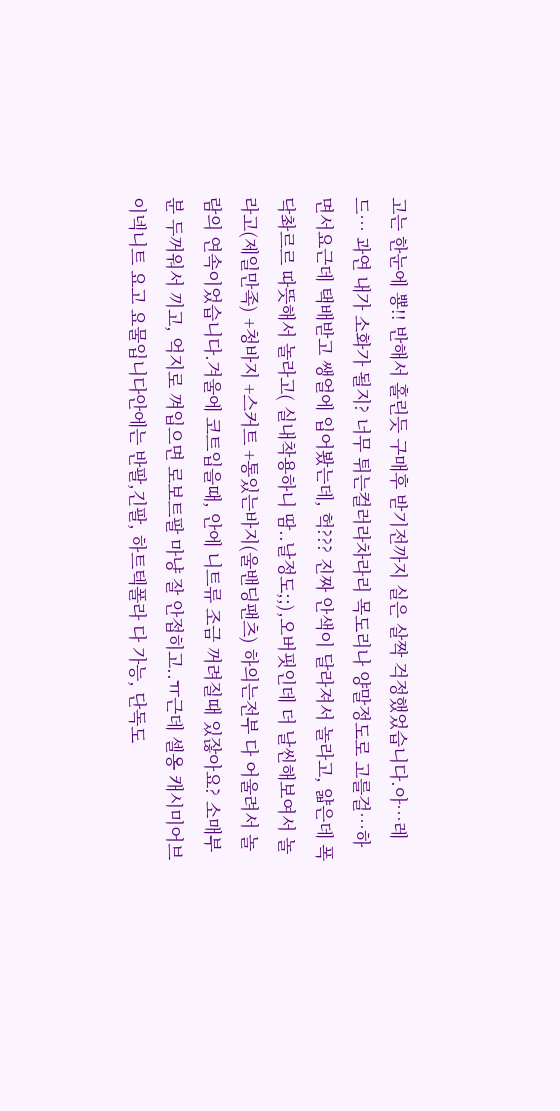고는 한눈에 뿅!! 반해서 홀린듯 구매후 받기전까지 실은 살짝 걱정했었습니다.아…레드… 과연 내가 소화가 될지? 너무 튀는컬러라차라리 목도리나 양말정도로 고를걸…하면서요근데 택배받고 쌩얼에 입어봤는데, 헉??? 진짜 안색이 달라져서 놀라고, 얇은데 폭닥촤르르 따뜻해서 놀라고( 실내착용하니 땀..날정도;;),오버핏인데 더 날씬해보여서 놀라고(제일만족) +청바지 +스커트 +통있는바지(울밴딩팬츠) 하의는전부 다 어울려서 놀람의 연속이었습니다.겨울에 코트입을때, 안에 니트류 조금 꺼려질때 있잖아요? 소매부분 두꺼워서 끼고, 억지로 껴입으면 로보트팔 마냥 잘 안접히고..ㅠ근데 셀옹 캐시미어브이넥니트 요고 요물입니다안에는 반팔,긴팔, 하트텍폴라 다 가능, 단독도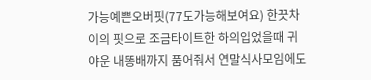가능예쁜오버핏(77도가능해보여요) 한끗차이의 핏으로 조금타이트한 하의입었을때 귀야운 내똥배까지 품어줘서 연말식사모임에도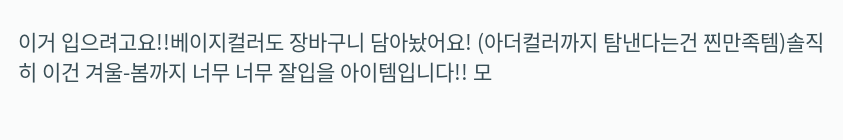이거 입으려고요!!베이지컬러도 장바구니 담아놨어요! (아더컬러까지 탐낸다는건 찐만족템)솔직히 이건 겨울-봄까지 너무 너무 잘입을 아이템입니다!! 모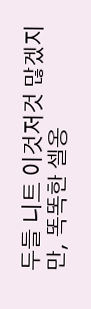두들 니트 이것저것 많겠지만, 똑똑한 셀옹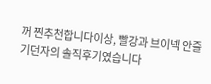꺼 찐추천합니다이상, 빨강과 브이넥 안즐기던자의 솔직후기였습니다